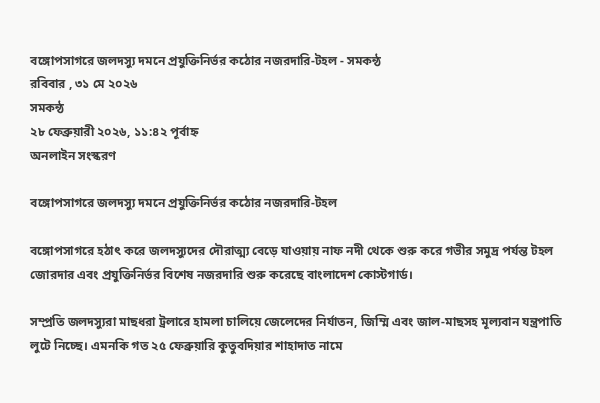বঙ্গোপসাগরে জলদস্যু দমনে প্রযুক্তিনির্ভর কঠোর নজরদারি-টহল - সমকন্ঠ
রবিবার , ৩১ মে ২০২৬
সমকন্ঠ
২৮ ফেব্রুয়ারী ২০২৬, ১১:৪২ পূর্বাহ্ন
অনলাইন সংস্করণ

বঙ্গোপসাগরে জলদস্যু দমনে প্রযুক্তিনির্ভর কঠোর নজরদারি-টহল

বঙ্গোপসাগরে হঠাৎ করে জলদস্যুদের দৌরাত্ম্য বেড়ে যাওয়ায় নাফ নদী থেকে শুরু করে গভীর সমুদ্র পর্যন্ত টহল জোরদার এবং প্রযুক্তিনির্ভর বিশেষ নজরদারি শুরু করেছে বাংলাদেশ কোস্টগার্ড।

সম্প্রতি জলদস্যুরা মাছধরা ট্রলারে হামলা চালিয়ে জেলেদের নির্যাতন, জিম্মি এবং জাল-মাছসহ মূল্যবান যন্ত্রপাতি লুটে নিচ্ছে। এমনকি গত ২৫ ফেব্রুয়ারি কুতুবদিয়ার শাহাদাত নামে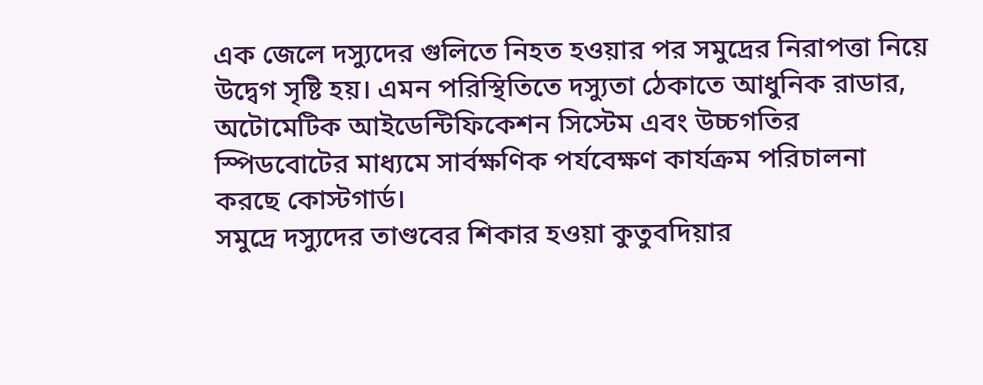এক জেলে দস্যুদের গুলিতে নিহত হওয়ার পর সমুদ্রের নিরাপত্তা নিয়ে উদ্বেগ সৃষ্টি হয়। এমন পরিস্থিতিতে দস্যুতা ঠেকাতে আধুনিক রাডার, অটোমেটিক আইডেন্টিফিকেশন সিস্টেম এবং উচ্চগতির স্পিডবোটের মাধ্যমে সার্বক্ষণিক পর্যবেক্ষণ কার্যক্রম পরিচালনা করছে কোস্টগার্ড।
সমুদ্রে দস্যুদের তাণ্ডবের শিকার হওয়া কুতুবদিয়ার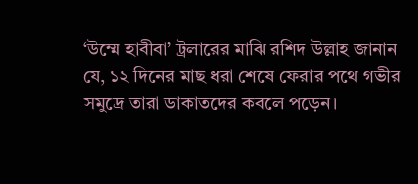‘উম্মে হাবীবা’ ট্রলারের মাঝি রশিদ উল্লাহ জানান যে, ১২ দিনের মাছ ধরা শেষে ফেরার পথে গভীর সমুদ্রে তারা ডাকাতদের কবলে পড়েন।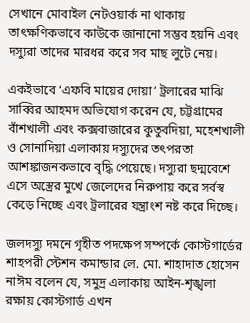সেখানে মোবাইল নেটওয়ার্ক না থাকায় তাৎক্ষণিকভাবে কাউকে জানানো সম্ভব হয়নি এবং দস্যুরা তাদের মারধর করে সব মাছ লুটে নেয়।

একইভাবে ‘এফবি মায়ের দোয়া’ ট্রলারের মাঝি সাব্বির আহমদ অভিযোগ করেন যে, চট্টগ্রামের বাঁশখালী এবং কক্সবাজারের কুতুবদিয়া, মহেশখালী ও সোনাদিয়া এলাকায় দস্যুদের তৎপরতা আশঙ্কাজনকভাবে বৃদ্ধি পেয়েছে। দস্যুরা ছদ্মবেশে এসে অস্ত্রের মুখে জেলেদের নিরুপায় করে সর্বস্ব কেড়ে নিচ্ছে এবং ট্রলারের যন্ত্রাংশ নষ্ট করে দিচ্ছে।

জলদস্যু দমনে গৃহীত পদক্ষেপ সম্পর্কে কোস্টগার্ডের শাহপরী স্টেশন কমান্ডার লে. মো. শাহাদাত হোসেন নাঈম বলেন যে, সমুদ্র এলাকায় আইন-শৃঙ্খলা রক্ষায় কোস্টগার্ড এখন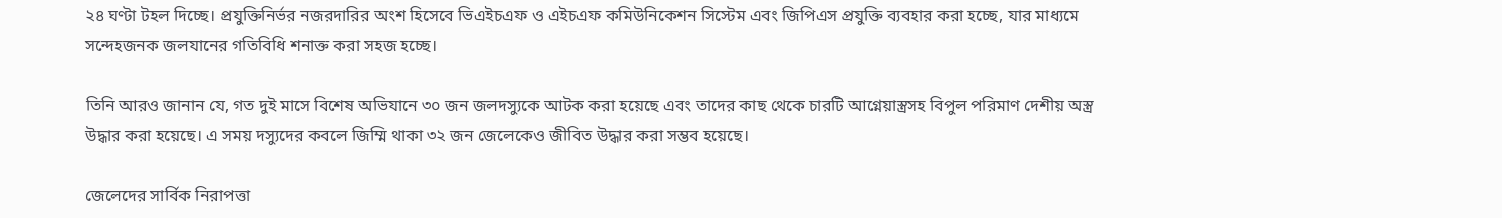২৪ ঘণ্টা টহল দিচ্ছে। প্রযুক্তিনির্ভর নজরদারির অংশ হিসেবে ভিএইচএফ ও এইচএফ কমিউনিকেশন সিস্টেম এবং জিপিএস প্রযুক্তি ব্যবহার করা হচ্ছে, যার মাধ্যমে সন্দেহজনক জলযানের গতিবিধি শনাক্ত করা সহজ হচ্ছে।

তিনি আরও জানান যে, গত দুই মাসে বিশেষ অভিযানে ৩০ জন জলদস্যুকে আটক করা হয়েছে এবং তাদের কাছ থেকে চারটি আগ্নেয়াস্ত্রসহ বিপুল পরিমাণ দেশীয় অস্ত্র উদ্ধার করা হয়েছে। এ সময় দস্যুদের কবলে জিম্মি থাকা ৩২ জন জেলেকেও জীবিত উদ্ধার করা সম্ভব হয়েছে।

জেলেদের সার্বিক নিরাপত্তা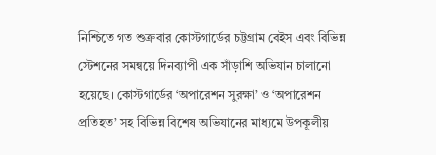নিশ্চিতে গত শুক্রবার কোস্টগার্ডের চট্টগ্রাম বেইস এবং বিভিন্ন স্টেশনের সমন্বয়ে দিনব্যাপী এক সাঁড়াশি অভিযান চালানো হয়েছে। কোস্টগার্ডের ‘অপারেশন সুরক্ষা’ ও ‘অপারেশন প্রতিহত’ সহ বিভিন্ন বিশেষ অভিযানের মাধ্যমে উপকূলীয়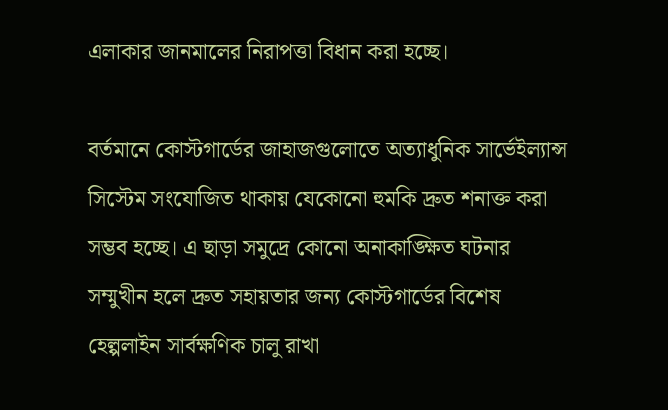এলাকার জানমালের নিরাপত্তা বিধান করা হচ্ছে।

বর্তমানে কোস্টগার্ডের জাহাজগুলোতে অত্যাধুনিক সার্ভেইল্যান্স সিস্টেম সংযোজিত থাকায় যেকোনো হুমকি দ্রুত শনাক্ত করা সম্ভব হচ্ছে। এ ছাড়া সমুদ্রে কোনো অনাকাঙ্ক্ষিত ঘটনার সম্মুখীন হলে দ্রুত সহায়তার জন্য কোস্টগার্ডের বিশেষ হেল্পলাইন সার্বক্ষণিক চালু রাখা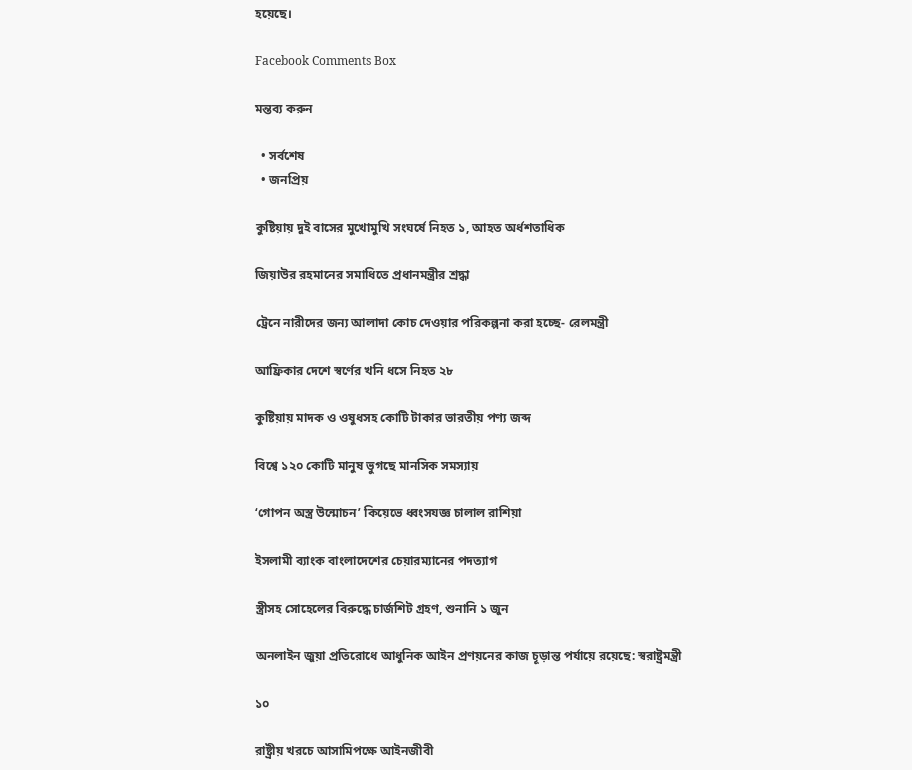হয়েছে।

Facebook Comments Box

মন্তব্য করুন

  • সর্বশেষ
  • জনপ্রিয়

কুষ্টিয়ায় দুই বাসের মুখোমুখি সংঘর্ষে নিহত ১, আহত অর্ধশতাধিক

জিয়াউর রহমানের সমাধিতে প্রধানমন্ত্রীর শ্রদ্ধা

ট্রেনে নারীদের জন্য আলাদা কোচ দেওয়ার পরিকল্পনা করা হচ্ছে- রেলমন্ত্রী

আফ্রিকার দেশে স্বর্ণের খনি ধসে নিহত ২৮

কুষ্টিয়ায় মাদক ও ওষুধসহ কোটি টাকার ভারতীয় পণ্য জব্দ

বিশ্বে ১২০ কোটি মানুষ ভুগছে মানসিক সমস্যায়

‘গোপন অস্ত্র উন্মোচন’ কিয়েভে ধ্বংসযজ্ঞ চালাল রাশিয়া

ইসলামী ব্যাংক বাংলাদেশের চেয়ারম্যানের পদত্যাগ

স্ত্রীসহ সোহেলের বিরুদ্ধে চার্জশিট গ্রহণ, শুনানি ১ জুন

অনলাইন জুয়া প্রতিরোধে আধুনিক আইন প্রণয়নের কাজ চূড়ান্ত পর্যায়ে রয়েছে: স্বরাষ্ট্রমন্ত্রী

১০

রাষ্ট্রীয় খরচে আসামিপক্ষে আইনজীবী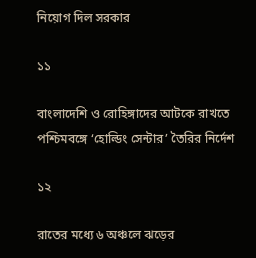নিয়োগ দিল সরকার

১১

বাংলাদেশি ও রোহিঙ্গাদের আটকে রাখতে পশ্চিমবঙ্গে ‘হোল্ডিং সেন্টার’ তৈরির নির্দেশ

১২

রাতের মধ্যে ৬ অঞ্চলে ঝড়ের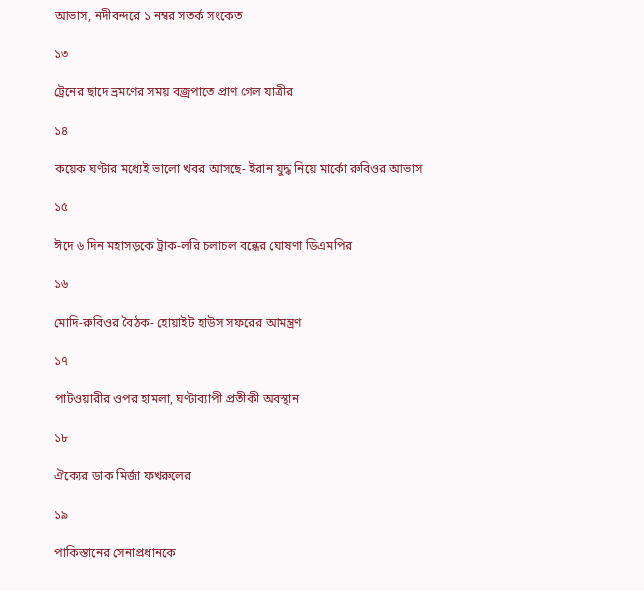আভাস, নদীবন্দরে ১ নম্বর সতর্ক সংকেত

১৩

ট্রেনের ছাদে ভ্রমণের সময় বজ্রপাতে প্রাণ গেল যাত্রীর

১৪

কয়েক ঘণ্টার মধ্যেই ভালো খবর আসছে- ইরান যুদ্ধ নিয়ে মার্কো রুবিওর আভাস

১৫

ঈদে ৬ দিন মহাসড়কে ট্রাক-লরি চলাচল বন্ধের ঘোষণা ডিএমপির

১৬

মোদি-রুবিওর বৈঠক- হোয়াইট হাউস সফরের আমন্ত্রণ

১৭

পাটওয়ারীর ওপর হামলা, ঘণ্টাব্যাপী প্রতীকী অবস্থান

১৮

ঐক্যের ডাক মির্জা ফখরুলের

১৯

পাকিস্তানের সেনাপ্রধানকে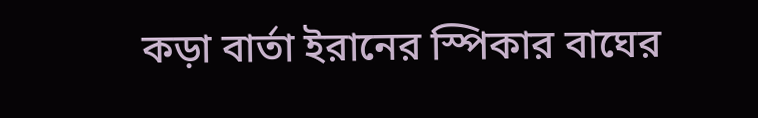কড়া বার্তা ইরানের স্পিকার বাঘের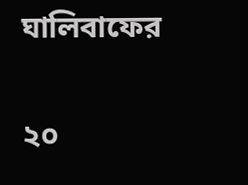ঘালিবাফের

২০